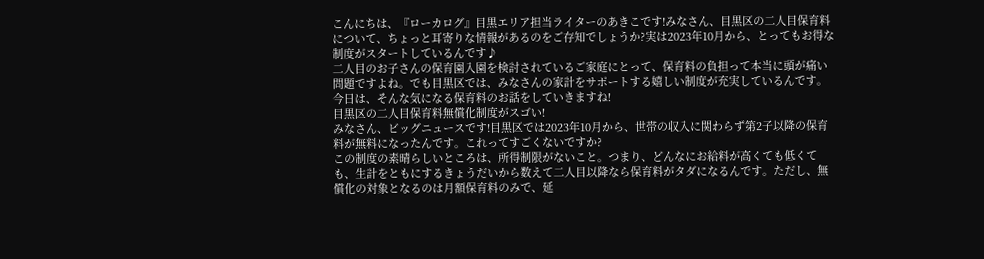こんにちは、『ローカログ』目黒エリア担当ライターのあきこです!みなさん、目黒区の二人目保育料について、ちょっと耳寄りな情報があるのをご存知でしょうか?実は2023年10月から、とってもお得な制度がスタートしているんです♪
二人目のお子さんの保育園入園を検討されているご家庭にとって、保育料の負担って本当に頭が痛い問題ですよね。でも目黒区では、みなさんの家計をサポートする嬉しい制度が充実しているんです。今日は、そんな気になる保育料のお話をしていきますね!
目黒区の二人目保育料無償化制度がスゴい!
みなさん、ビッグニュースです!目黒区では2023年10月から、世帯の収入に関わらず第2子以降の保育料が無料になったんです。これってすごくないですか?
この制度の素晴らしいところは、所得制限がないこと。つまり、どんなにお給料が高くても低くても、生計をともにするきょうだいから数えて二人目以降なら保育料がタダになるんです。ただし、無償化の対象となるのは月額保育料のみで、延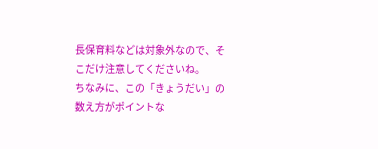長保育料などは対象外なので、そこだけ注意してくださいね。
ちなみに、この「きょうだい」の数え方がポイントな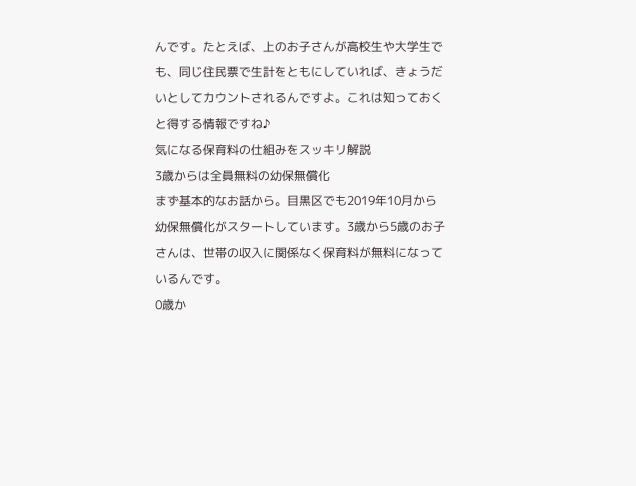んです。たとえば、上のお子さんが高校生や大学生でも、同じ住民票で生計をともにしていれば、きょうだいとしてカウントされるんですよ。これは知っておくと得する情報ですね♪
気になる保育料の仕組みをスッキリ解説
3歳からは全員無料の幼保無償化
まず基本的なお話から。目黒区でも2019年10月から幼保無償化がスタートしています。3歳から5歳のお子さんは、世帯の収入に関係なく保育料が無料になっているんです。
0歳か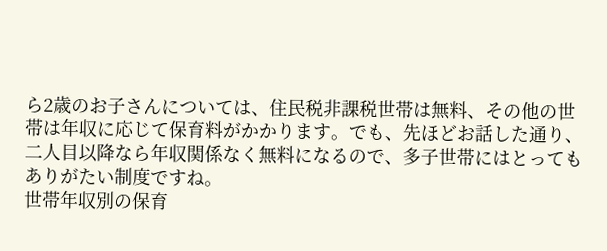ら2歳のお子さんについては、住民税非課税世帯は無料、その他の世帯は年収に応じて保育料がかかります。でも、先ほどお話した通り、二人目以降なら年収関係なく無料になるので、多子世帯にはとってもありがたい制度ですね。
世帯年収別の保育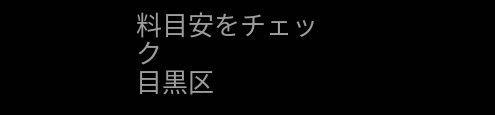料目安をチェック
目黒区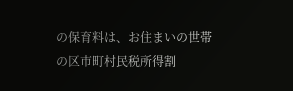の保育料は、お住まいの世帯の区市町村民税所得割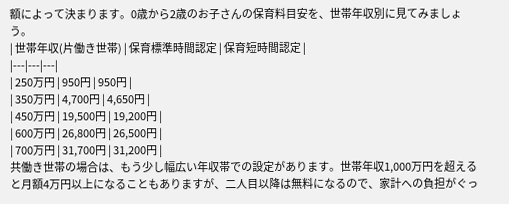額によって決まります。0歳から2歳のお子さんの保育料目安を、世帯年収別に見てみましょう。
| 世帯年収(片働き世帯) | 保育標準時間認定 | 保育短時間認定 |
|---|---|---|
| 250万円 | 950円 | 950円 |
| 350万円 | 4,700円 | 4,650円 |
| 450万円 | 19,500円 | 19,200円 |
| 600万円 | 26,800円 | 26,500円 |
| 700万円 | 31,700円 | 31,200円 |
共働き世帯の場合は、もう少し幅広い年収帯での設定があります。世帯年収1,000万円を超えると月額4万円以上になることもありますが、二人目以降は無料になるので、家計への負担がぐっ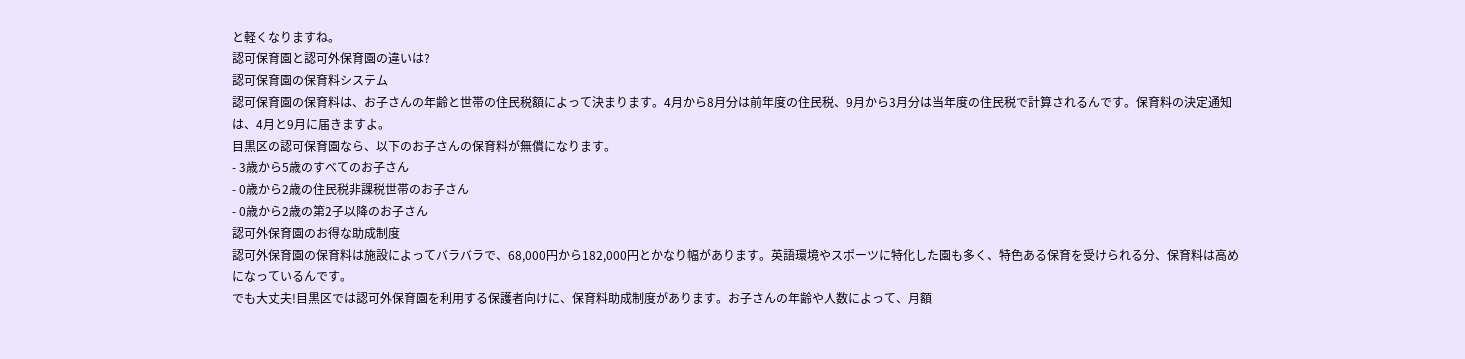と軽くなりますね。
認可保育園と認可外保育園の違いは?
認可保育園の保育料システム
認可保育園の保育料は、お子さんの年齢と世帯の住民税額によって決まります。4月から8月分は前年度の住民税、9月から3月分は当年度の住民税で計算されるんです。保育料の決定通知は、4月と9月に届きますよ。
目黒区の認可保育園なら、以下のお子さんの保育料が無償になります。
- 3歳から5歳のすべてのお子さん
- 0歳から2歳の住民税非課税世帯のお子さん
- 0歳から2歳の第2子以降のお子さん
認可外保育園のお得な助成制度
認可外保育園の保育料は施設によってバラバラで、68,000円から182,000円とかなり幅があります。英語環境やスポーツに特化した園も多く、特色ある保育を受けられる分、保育料は高めになっているんです。
でも大丈夫!目黒区では認可外保育園を利用する保護者向けに、保育料助成制度があります。お子さんの年齢や人数によって、月額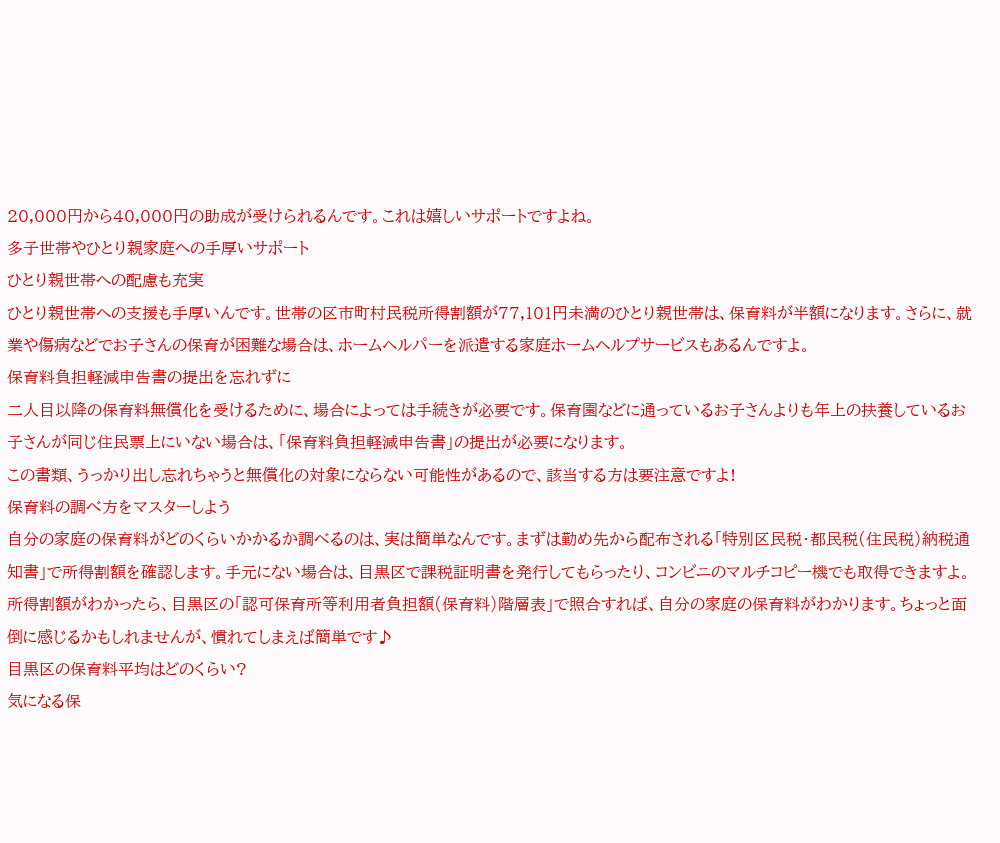20,000円から40,000円の助成が受けられるんです。これは嬉しいサポートですよね。
多子世帯やひとり親家庭への手厚いサポート
ひとり親世帯への配慮も充実
ひとり親世帯への支援も手厚いんです。世帯の区市町村民税所得割額が77,101円未満のひとり親世帯は、保育料が半額になります。さらに、就業や傷病などでお子さんの保育が困難な場合は、ホームヘルパーを派遣する家庭ホームヘルプサービスもあるんですよ。
保育料負担軽減申告書の提出を忘れずに
二人目以降の保育料無償化を受けるために、場合によっては手続きが必要です。保育園などに通っているお子さんよりも年上の扶養しているお子さんが同じ住民票上にいない場合は、「保育料負担軽減申告書」の提出が必要になります。
この書類、うっかり出し忘れちゃうと無償化の対象にならない可能性があるので、該当する方は要注意ですよ!
保育料の調べ方をマスターしよう
自分の家庭の保育料がどのくらいかかるか調べるのは、実は簡単なんです。まずは勤め先から配布される「特別区民税・都民税(住民税)納税通知書」で所得割額を確認します。手元にない場合は、目黒区で課税証明書を発行してもらったり、コンビニのマルチコピー機でも取得できますよ。
所得割額がわかったら、目黒区の「認可保育所等利用者負担額(保育料)階層表」で照合すれば、自分の家庭の保育料がわかります。ちょっと面倒に感じるかもしれませんが、慣れてしまえば簡単です♪
目黒区の保育料平均はどのくらい?
気になる保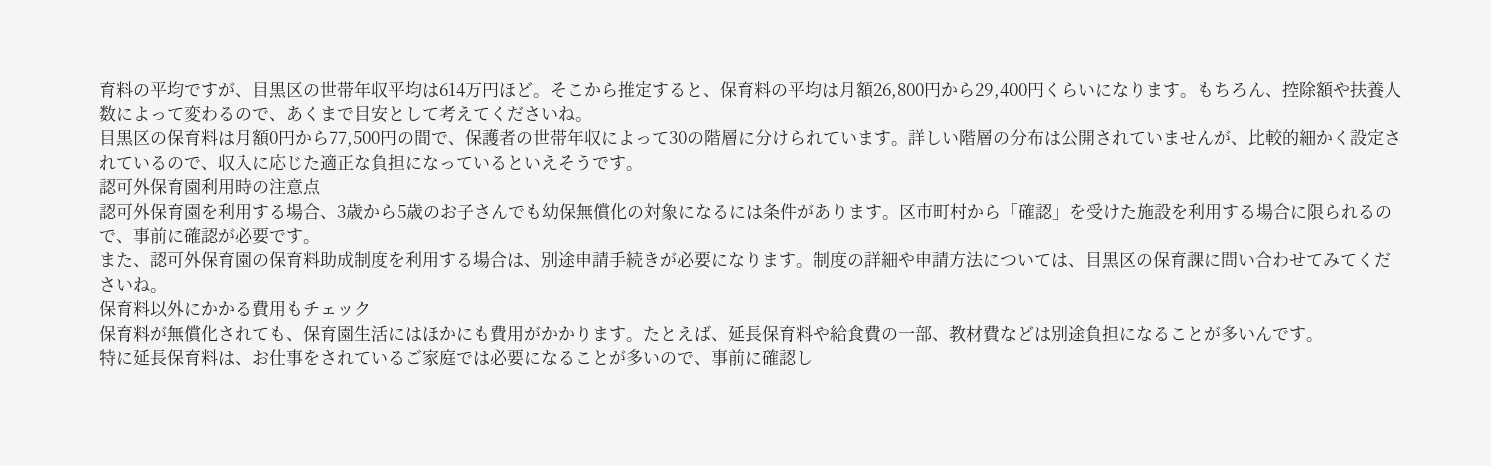育料の平均ですが、目黒区の世帯年収平均は614万円ほど。そこから推定すると、保育料の平均は月額26,800円から29,400円くらいになります。もちろん、控除額や扶養人数によって変わるので、あくまで目安として考えてくださいね。
目黒区の保育料は月額0円から77,500円の間で、保護者の世帯年収によって30の階層に分けられています。詳しい階層の分布は公開されていませんが、比較的細かく設定されているので、収入に応じた適正な負担になっているといえそうです。
認可外保育園利用時の注意点
認可外保育園を利用する場合、3歳から5歳のお子さんでも幼保無償化の対象になるには条件があります。区市町村から「確認」を受けた施設を利用する場合に限られるので、事前に確認が必要です。
また、認可外保育園の保育料助成制度を利用する場合は、別途申請手続きが必要になります。制度の詳細や申請方法については、目黒区の保育課に問い合わせてみてくださいね。
保育料以外にかかる費用もチェック
保育料が無償化されても、保育園生活にはほかにも費用がかかります。たとえば、延長保育料や給食費の一部、教材費などは別途負担になることが多いんです。
特に延長保育料は、お仕事をされているご家庭では必要になることが多いので、事前に確認し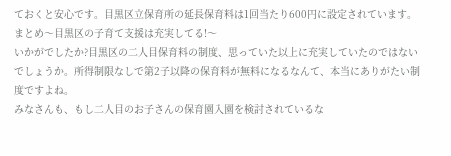ておくと安心です。目黒区立保育所の延長保育料は1回当たり600円に設定されています。
まとめ〜目黒区の子育て支援は充実してる!〜
いかがでしたか?目黒区の二人目保育料の制度、思っていた以上に充実していたのではないでしょうか。所得制限なしで第2子以降の保育料が無料になるなんて、本当にありがたい制度ですよね。
みなさんも、もし二人目のお子さんの保育園入園を検討されているな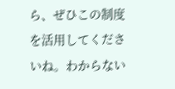ら、ぜひこの制度を活用してくださいね。わからない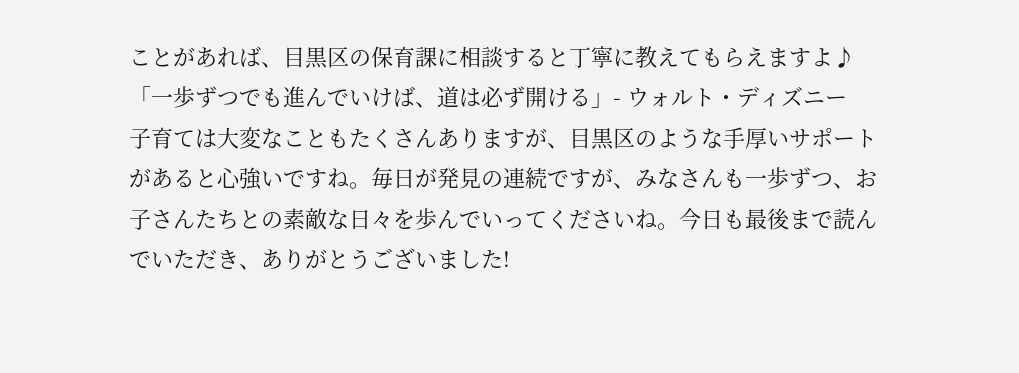ことがあれば、目黒区の保育課に相談すると丁寧に教えてもらえますよ♪
「一歩ずつでも進んでいけば、道は必ず開ける」- ウォルト・ディズニー
子育ては大変なこともたくさんありますが、目黒区のような手厚いサポートがあると心強いですね。毎日が発見の連続ですが、みなさんも一歩ずつ、お子さんたちとの素敵な日々を歩んでいってくださいね。今日も最後まで読んでいただき、ありがとうございました!